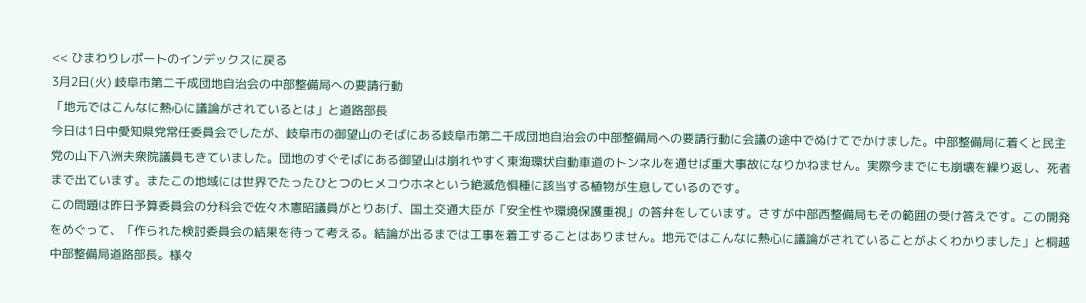<< ひまわりレポートのインデックスに戻る
3月2日(火) 岐阜市第二千成団地自治会の中部整備局への要請行動
「地元ではこんなに熱心に議論がされているとは」と道路部長
今日は1日中愛知県党常任委員会でしたが、岐阜市の御望山のそばにある岐阜市第二千成団地自治会の中部整備局への要請行動に会議の途中でぬけてでかけました。中部整備局に着くと民主党の山下八洲夫衆院議員もきていました。団地のすぐそばにある御望山は崩れやすく東海環状自動車道のトンネルを通せば重大事故になりかねません。実際今までにも崩壊を繰り返し、死者まで出ています。またこの地域には世界でたったひとつのヒメコウホネという絶滅危惧種に該当する植物が生息しているのです。
この問題は昨日予算委員会の分科会で佐々木憲昭議員がとりあげ、国土交通大臣が「安全性や環境保護重視」の答弁をしています。さすが中部西整備局もその範囲の受け答えです。この開発をめぐって、「作られた検討委員会の結果を待って考える。結論が出るまでは工事を着工することはありません。地元ではこんなに熱心に議論がされていることがよくわかりました」と桐越中部整備局道路部長。様々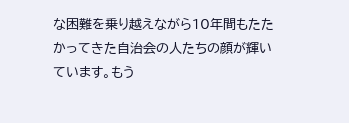な困難を乗り越えながら10年間もたたかってきた自治会の人たちの顔が輝いています。もう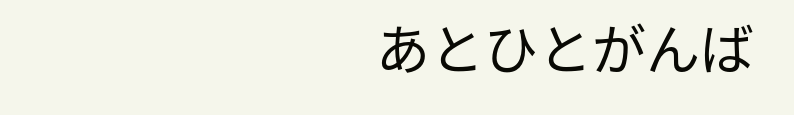あとひとがんば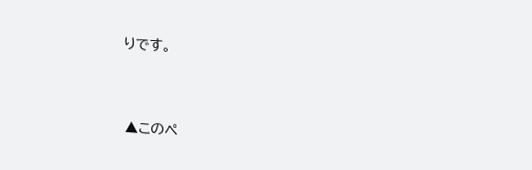りです。


▲このペ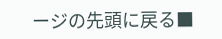ージの先頭に戻る■